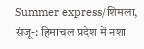Summer express/शिमला, संजू-: हिमाचल प्रदेश में नशा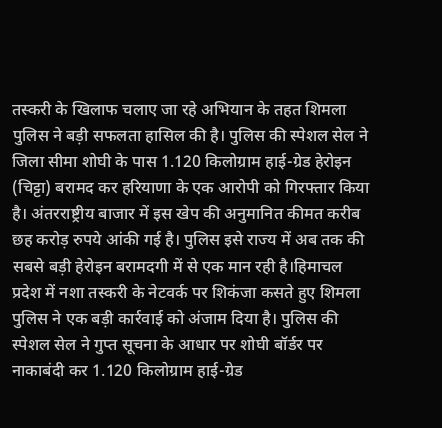तस्करी के खिलाफ चलाए जा रहे अभियान के तहत शिमला पुलिस ने बड़ी सफलता हासिल की है। पुलिस की स्पेशल सेल ने जिला सीमा शोघी के पास 1.120 किलोग्राम हाई-ग्रेड हेरोइन (चिट्टा) बरामद कर हरियाणा के एक आरोपी को गिरफ्तार किया है। अंतरराष्ट्रीय बाजार में इस खेप की अनुमानित कीमत करीब छह करोड़ रुपये आंकी गई है। पुलिस इसे राज्य में अब तक की सबसे बड़ी हेरोइन बरामदगी में से एक मान रही है।हिमाचल प्रदेश में नशा तस्करी के नेटवर्क पर शिकंजा कसते हुए शिमला पुलिस ने एक बड़ी कार्रवाई को अंजाम दिया है। पुलिस की स्पेशल सेल ने गुप्त सूचना के आधार पर शोघी बॉर्डर पर नाकाबंदी कर 1.120 किलोग्राम हाई-ग्रेड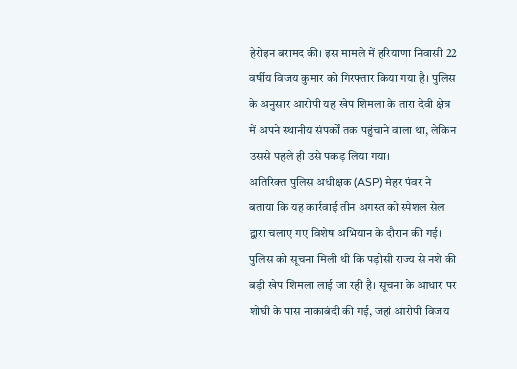हेरोइन बरामद की। इस मामले में हरियाणा निवासी 22 वर्षीय विजय कुमार को गिरफ्तार किया गया है। पुलिस के अनुसार आरोपी यह खेप शिमला के तारा देवी क्षेत्र में अपने स्थानीय संपर्कों तक पहुंचाने वाला था, लेकिन उससे पहले ही उसे पकड़ लिया गया।
अतिरिक्त पुलिस अधीक्षक (ASP) मेहर पंवर ने बताया कि यह कार्रवाई तीन अगस्त को स्पेशल सेल द्वारा चलाए गए विशेष अभियान के दौरान की गई। पुलिस को सूचना मिली थी कि पड़ोसी राज्य से नशे की बड़ी खेप शिमला लाई जा रही है। सूचना के आधार पर शोघी के पास नाकाबंदी की गई, जहां आरोपी विजय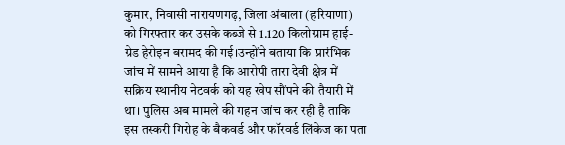कुमार, निवासी नारायणगढ़, जिला अंबाला (हरियाणा) को गिरफ्तार कर उसके कब्जे से 1.120 किलोग्राम हाई-ग्रेड हेरोइन बरामद की गई।उन्होंने बताया कि प्रारंभिक जांच में सामने आया है कि आरोपी तारा देवी क्षेत्र में सक्रिय स्थानीय नेटवर्क को यह खेप सौंपने की तैयारी में था। पुलिस अब मामले की गहन जांच कर रही है ताकि इस तस्करी गिरोह के बैकवर्ड और फॉरवर्ड लिंकेज का पता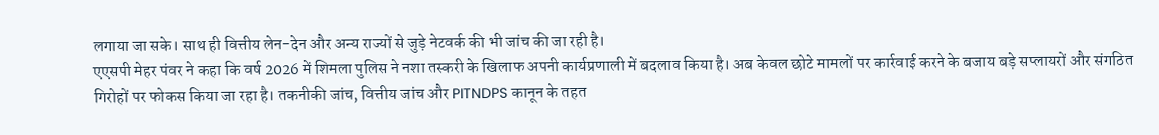लगाया जा सके। साथ ही वित्तीय लेन-देन और अन्य राज्यों से जुड़े नेटवर्क की भी जांच की जा रही है।
एएसपी मेहर पंवर ने कहा कि वर्ष 2026 में शिमला पुलिस ने नशा तस्करी के खिलाफ अपनी कार्यप्रणाली में बदलाव किया है। अब केवल छोटे मामलों पर कार्रवाई करने के बजाय बड़े सप्लायरों और संगठित गिरोहों पर फोकस किया जा रहा है। तकनीकी जांच, वित्तीय जांच और PITNDPS कानून के तहत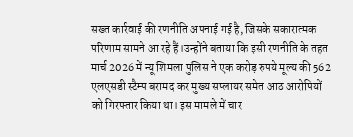सख्त कार्रवाई की रणनीति अपनाई गई है, जिसके सकारात्मक परिणाम सामने आ रहे हैं।उन्होंने बताया कि इसी रणनीति के तहत मार्च 2026 में न्यू शिमला पुलिस ने एक करोड़ रुपये मूल्य की 562 एलएसडी स्टैम्प बरामद कर मुख्य सप्लायर समेत आठ आरोपियों को गिरफ्तार किया था। इस मामले में चार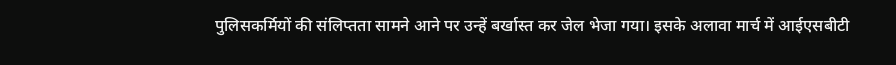पुलिसकर्मियों की संलिप्तता सामने आने पर उन्हें बर्खास्त कर जेल भेजा गया। इसके अलावा मार्च में आईएसबीटी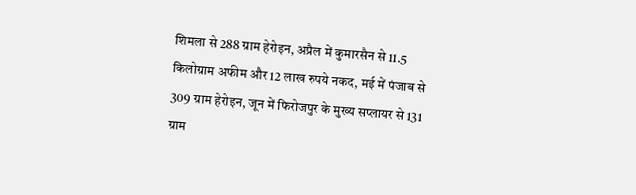शिमला से 288 ग्राम हेरोइन, अप्रैल में कुमारसैन से 11.5 किलोग्राम अफीम और 12 लाख रुपये नकद, मई में पंजाब से 309 ग्राम हेरोइन, जून में फिरोजपुर के मुख्य सप्लायर से 131 ग्राम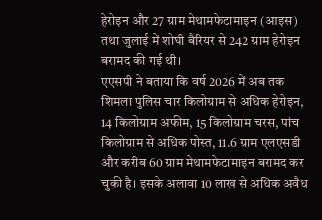हेरोइन और 27 ग्राम मेथामफेटामाइन (आइस) तथा जुलाई में शोघी बैरियर से 242 ग्राम हेरोइन बरामद की गई थी।
एएसपी ने बताया कि वर्ष 2026 में अब तक शिमला पुलिस चार किलोग्राम से अधिक हेरोइन, 14 किलोग्राम अफीम, 15 किलोग्राम चरस, पांच किलोग्राम से अधिक पोस्त, 11.6 ग्राम एलएसडी और करीब 60 ग्राम मेथामफेटामाइन बरामद कर चुकी है। इसके अलावा 10 लाख से अधिक अवैध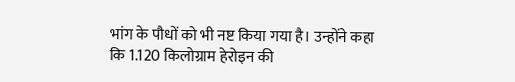भांग के पौधों को भी नष्ट किया गया है। उन्होंने कहा कि 1.120 किलोग्राम हेरोइन की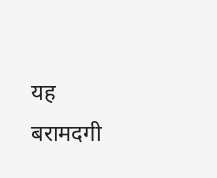यह बरामदगी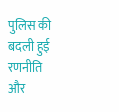पुलिस की बदली हुई रणनीति और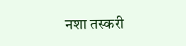नशा तस्करी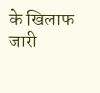के खिलाफ जारी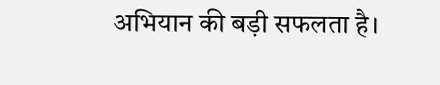अभियान की बड़ी सफलता है।